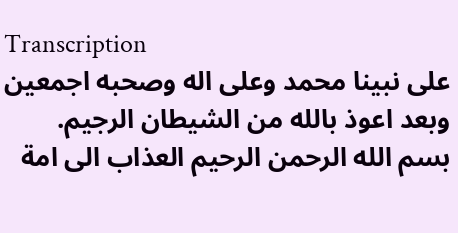Transcription
على نبينا محمد وعلى اله وصحبه اجمعين وبعد اعوذ بالله من الشيطان الرجيم. بسم الله الرحمن الرحيم العذاب الى امة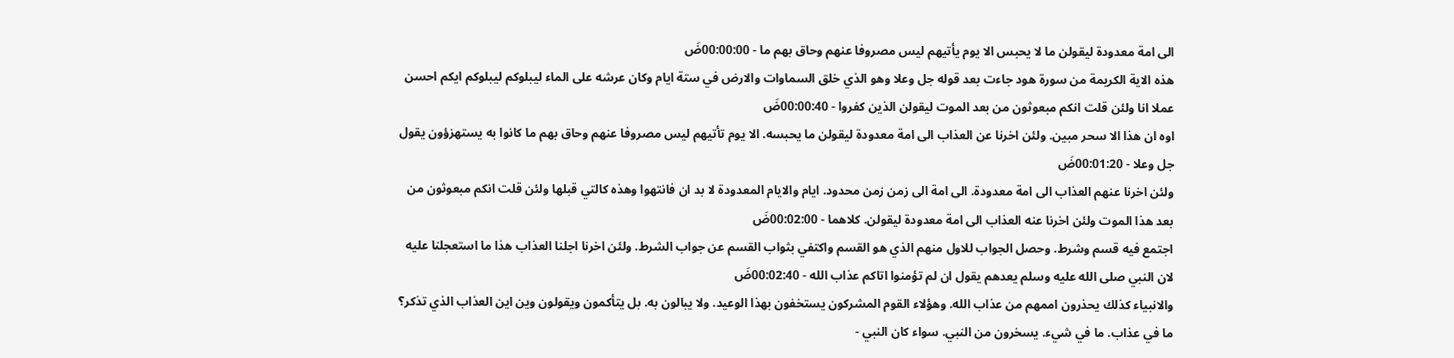الى امة معدودة ليقولن ما لا يحبس الا يوم يأتيهم ليس مصروفا عنهم وحاق بهم ما - 00:00:00ضَ
هذه الاية الكريمة من سورة هود جاءت بعد قوله جل وعلا وهو الذي خلق السماوات والارض في ستة ايام وكان عرشه على الماء ليبلوكم ليبلوكم ايكم احسن عملا انا ولئن قلت انكم مبعوثون من بعد الموت ليقولن الذين كفروا - 00:00:40ضَ
اوه ان هذا الا سحر مبين. ولئن اخرنا عن العذاب الى امة معدودة ليقولن ما يحبسه. الا يوم تأتيهم ليس مصروفا عنهم وحاق بهم ما كانوا به يستهزؤون يقول جل وعلا - 00:01:20ضَ
ولئن اخرنا عنهم العذاب الى امة معدودة. الى امة الى زمن زمن محدود. ايام والايام المعدودة لا بد ان فانتهوا وهذه كالتي قبلها ولئن قلت انكم مبعوثون من بعد هذا الموت ولئن اخرنا عنه العذاب الى امة معدودة ليقولن. كلاهما - 00:02:00ضَ
اجتمع فيه قسم وشرط. وحصل الجواب للاول منهم الذي هو القسم واكتفي بثواب القسم عن جواب الشرط. ولئن اخرنا اجلنا العذاب هذا ما استعجلنا عليه لان النبي صلى الله عليه وسلم يعدهم يقول ان لم تؤمنوا اتاكم عذاب الله - 00:02:40ضَ
والانبياء كذلك يحذرون اممهم من عذاب الله. وهؤلاء القوم المشركون يستخفون بهذا الوعيد. ولا يبالون به. بل يتأكمون ويقولون وين اين العذاب الذي تذكر؟ ما في عذاب. ما في شيء. يسخرون من النبي. سواء كان النبي -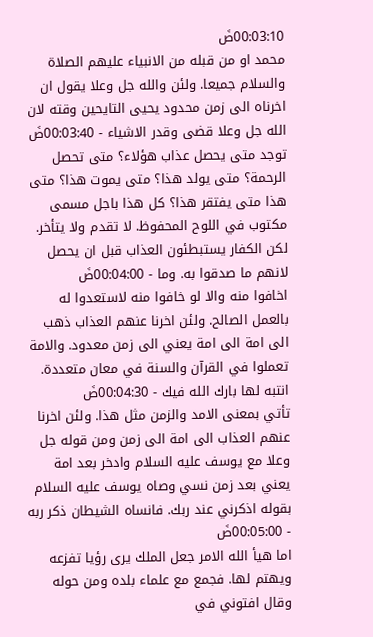00:03:10ضَ
محمد او من قبله من الانبياء عليهم الصلاة والسلام جميعا. ولئن والله جل وعلا يقول ان اخرناه الى زمن محدود يحيى التايحين وقته لان الله جل وعلا قضى وقدر الاشياء - 00:03:40ضَ
توجد متى يحصل عذاب هؤلاء؟ متى تحصل الرحمة؟ متى يولد هذا؟ متى يموت هذا؟ متى هذا متى يفتقر هذا؟ كل هذا باجل مسمى مكتوب في اللوح المحفوظ. لا تقدم ولا يتأخر. لكن الكفار يستبطئون العذاب قبل ان يحصل لانهم ما صدقوا به. وما - 00:04:00ضَ
اخافوا منه والا لو خافوا منه لاستعدوا له بالعمل الصالح. ولئن اخرنا عنهم العذاب ذهب الى امة الى امة يعني الى زمن معدود. والامة تعملوا في القرآن والسنة في معان متعددة. انتبه لها بارك الله فيك - 00:04:30ضَ
تأتي بمعنى الامد والزمن مثل هذا. ولئن اخرنا عنهم العذاب الى امة الى زمن ومن قوله جل وعلا مع يوسف عليه السلام وادخر بعد امة يعني بعد زمن نسي وصاه يوسف عليه السلام بقوله اذكرني عند ربك. فانساه الشيطان ذكر ربه - 00:05:00ضَ
اما هيأ الله الامر جعل الملك يرى رؤيا تفزعه ويهتم لها. فجمع مع علماء بلده ومن حوله وقال افتوني في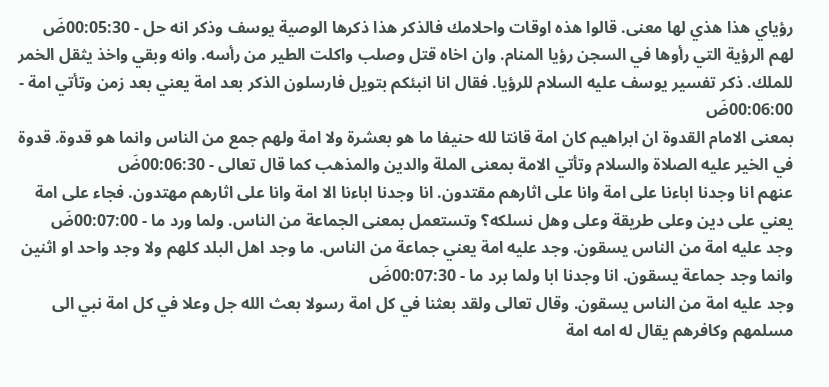رؤياي هذا هذي لها معنى. قالوا هذه اوقات واحلامك فالذكر هذا ذكرها الوصية يوسف وذكر انه حل - 00:05:30ضَ
لهم الرؤية التي رأوها في السجن رؤيا المنام. وان اخاه قتل وصلب واكلت الطير من رأسه. وانه وبقي واخذ يثقل الخمر للملك. ذكر تفسير يوسف عليه السلام للرؤيا. فقال انا انبئكم بتويل فارسلون الذكر بعد امة يعني بعد زمن وتأتي امة - 00:06:00ضَ
بمعنى الامام القدوة ان ابراهيم كان امة قانتا لله حنيفا ما هو بعشرة ولا امة ولهم جمع من الناس وانما هو قدوة. قدوة في الخير عليه الصلاة والسلام وتأتي الامة بمعنى الملة والدين والمذهب كما قال تعالى - 00:06:30ضَ
عنهم انا وجدنا اباءنا على امة وانا على اثارهم مقتدون. انا وجدنا اباءنا الا امة وانا على اثارهم مهتدون. فجاء على امة يعني على دين وعلى طريقة وعلى وهل نسلكه؟ وتستعمل بمعنى الجماعة من الناس. ولما ورد ما - 00:07:00ضَ
وجد عليه امة من الناس يسقون. وجد عليه امة يعني جماعة من الناس. ما وجد اهل البلد كلهم ولا وجد واحد او اثنين وانما وجد جماعة يسقون. انا وجدنا ابا ولما برد ما - 00:07:30ضَ
وجد عليه امة من الناس يسقون. وقال تعالى ولقد بعثنا في كل امة رسولا بعث الله جل وعلا في كل امة نبي الى مسلمهم وكافرهم يقال له امه امة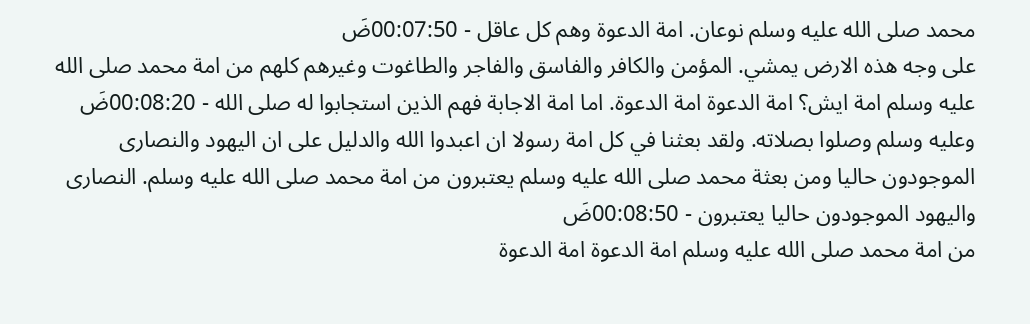محمد صلى الله عليه وسلم نوعان. امة الدعوة وهم كل عاقل - 00:07:50ضَ
على وجه هذه الارض يمشي. المؤمن والكافر والفاسق والفاجر والطاغوت وغيرهم كلهم من امة محمد صلى الله عليه وسلم امة ايش؟ امة الدعوة امة الدعوة. اما امة الاجابة فهم الذين استجابوا له صلى الله - 00:08:20ضَ
وعليه وسلم وصلوا بصلاته. ولقد بعثنا في كل امة رسولا ان اعبدوا الله والدليل على ان اليهود والنصارى الموجودون حاليا ومن بعثة محمد صلى الله عليه وسلم يعتبرون من امة محمد صلى الله عليه وسلم. النصارى واليهود الموجودون حاليا يعتبرون - 00:08:50ضَ
من امة محمد صلى الله عليه وسلم امة الدعوة امة الدعوة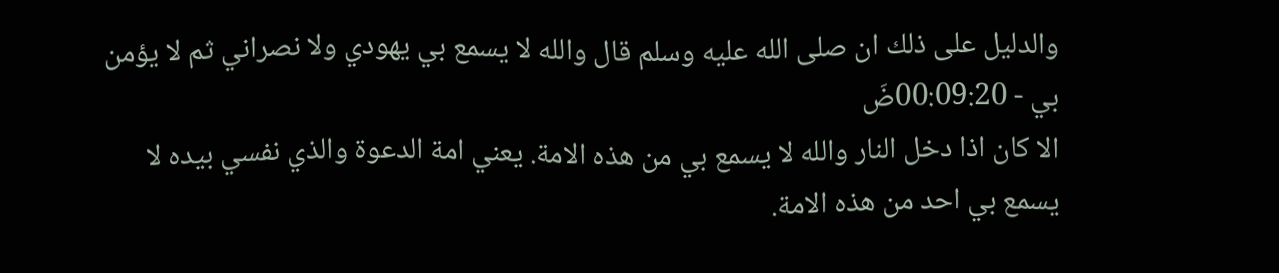والدليل على ذلك ان صلى الله عليه وسلم قال والله لا يسمع بي يهودي ولا نصراني ثم لا يؤمن بي - 00:09:20ضَ
الا كان اذا دخل النار والله لا يسمع بي من هذه الامة. يعني امة الدعوة والذي نفسي بيده لا يسمع بي احد من هذه الامة.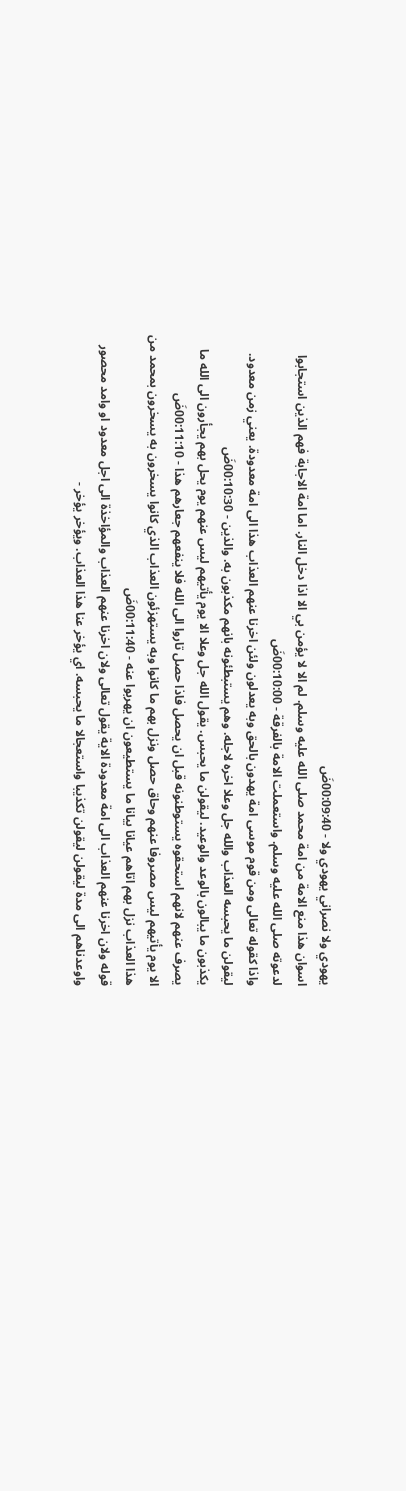يهودي ولا نصراني يهودي ولا - 00:09:40ضَ
اسوان هذا منع الامة من امة محمد صلى الله عليه وسلم. لم الا لا يؤمن بي الا اذا دخل النار. اما امة الاجابة فهم الذين استجابوا لدعوته صلى الله عليه وسلم. واستعملت الامة بالفرقة - 00:10:00ضَ
واذا كقوله تعالى ومن قوم موسى امة يهدون بالحق وبه يعدلون ولئن اخرنا عنهم العذاب هذا الى امة معدودة. يعني زمن معدود. ليقولن ما يحبسه العذاب والله جل وعلا اخره لاجله. وهم يستبطئونه بانهم مكذبون به. والذين - 00:10:30ضَ
يكذبون ما يبالون بالوعد والوعيد. ليقولن ما يحبس. يقول الله جل وعلا الا يوم يأتيهم ليس عنهم يوم يحل بهم يجأرون الى الله ما يصرف عنهم لانهم استحقوه يستوطنونه قبل ان يحصل فاذا حصل تاروا الى الله فلا ينفعهم جعارهم هذا - 00:11:10ضَ
الا يوم يأتيهم ليس مصروفا عنهم وحاق حصل ونزل بهم ما كانوا وبه يستهزئون العذاب الذي كانوا يسخرون به يسخرون بمحمد من هذا العذاب نزل بهم اتاهم عيانا بيانا ما يستطيعون ان يهربوا عنه - 00:11:40ضَ
قوله ولان اخرنا عنهم العذاب الى امة معدودة الاية يقول تعالى ولان اخرنا عنهم العذاب والمؤاخذة الى اجل معدود او وامد محصور واوعدناهم الى مدة ليقولن ليقولن تكذيبا واستعجالا ما يحبسه. اي يؤخر عنا هذا العذاب. ويؤخر يؤخر -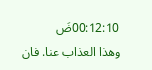00:12:10ضَ
وهذا العذاب عنا. فان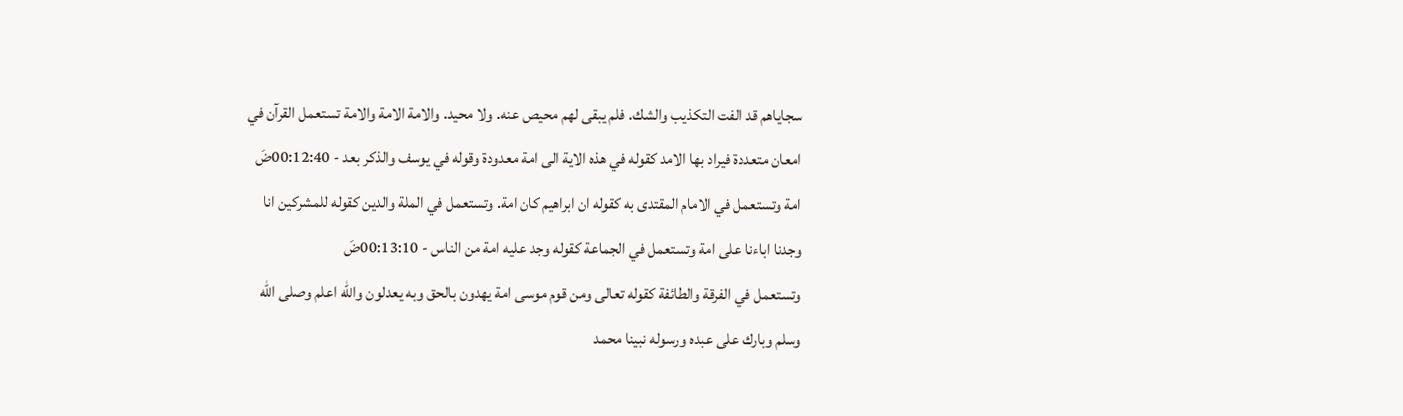سجاياهم قد الفت التكذيب والشك. فلم يبقى لهم محيص عنه. ولا محيد. والامة الامة والامة تستعمل القرآن في امعان متعددة فيراد بها الامد كقوله في هذه الاية الى امة معدودة وقوله في يوسف والذكر بعد - 00:12:40ضَ
امة وتستعمل في الامام المقتدى به كقوله ان ابراهيم كان امة. وتستعمل في الملة والدين كقوله للمشركين انا وجدنا اباءنا على امة وتستعمل في الجماعة كقوله وجد عليه امة من الناس - 00:13:10ضَ
وتستعمل في الفرقة والطائفة كقوله تعالى ومن قوم موسى امة يهدون بالحق وبه يعدلون والله اعلم وصلى الله وسلم وبارك على عبده ورسوله نبينا محمد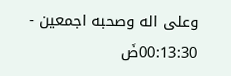وعلى اله وصحبه اجمعين - 00:13:30ضَ